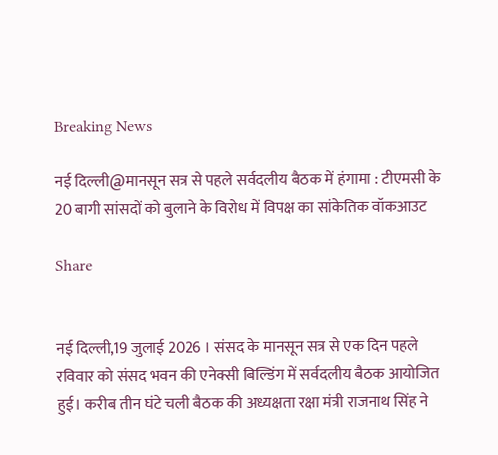Breaking News

नई दिल्ली@मानसून सत्र से पहले सर्वदलीय बैठक में हंगामा : टीएमसी के 20 बागी सांसदों को बुलाने के विरोध में विपक्ष का सांकेतिक वॉकआउट

Share


नई दिल्ली,19 जुलाई 2026 । संसद के मानसून सत्र से एक दिन पहले रविवार को संसद भवन की एनेक्सी बिल्डिंग में सर्वदलीय बैठक आयोजित हुई। करीब तीन घंटे चली बैठक की अध्यक्षता रक्षा मंत्री राजनाथ सिंह ने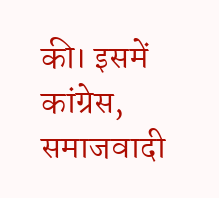की। इसमें कांग्रेस, समाजवादी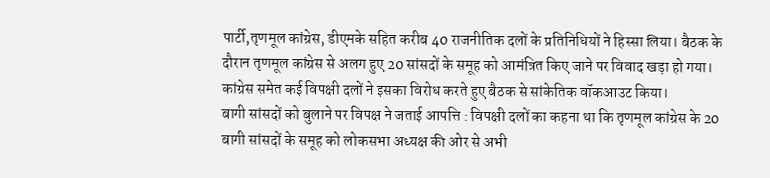पार्टी,तृणमूल कांग्रेस, डीएमके सहित करीब 40 राजनीतिक दलों के प्रतिनिधियों ने हिस्सा लिया। बैठक के दौरान तृणमूल कांग्रेस से अलग हुए 20 सांसदों के समूह को आमंत्रित किए जाने पर विवाद खड़ा हो गया। कांग्रेस समेत कई विपक्षी दलों ने इसका विरोध करते हुए बैठक से सांकेतिक वॉकआउट किया।
बागी सांसदों को बुलाने पर विपक्ष ने जताई आपत्ति : विपक्षी दलों का कहना था कि तृणमूल कांग्रेस के 20 बागी सांसदों के समूह को लोकसभा अध्यक्ष की ओर से अभी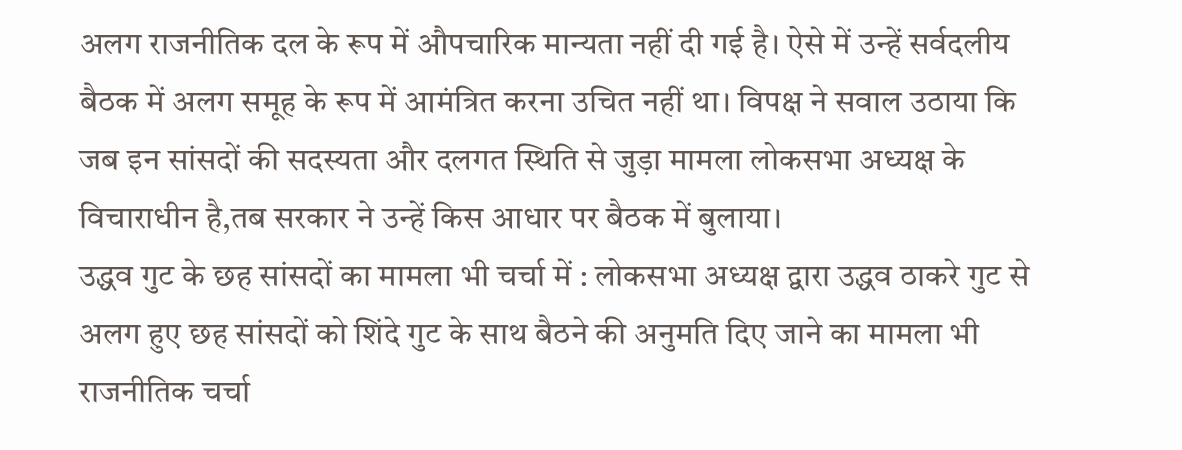अलग राजनीतिक दल के रूप में औपचारिक मान्यता नहीं दी गई है। ऐसे में उन्हें सर्वदलीय बैठक में अलग समूह के रूप में आमंत्रित करना उचित नहीं था। विपक्ष ने सवाल उठाया कि जब इन सांसदों की सदस्यता और दलगत स्थिति से जुड़ा मामला लोकसभा अध्यक्ष के विचाराधीन है,तब सरकार ने उन्हें किस आधार पर बैठक में बुलाया।
उद्धव गुट के छह सांसदों का मामला भी चर्चा में : लोकसभा अध्यक्ष द्वारा उद्धव ठाकरे गुट से अलग हुए छह सांसदों को शिंदे गुट के साथ बैठने की अनुमति दिए जाने का मामला भी राजनीतिक चर्चा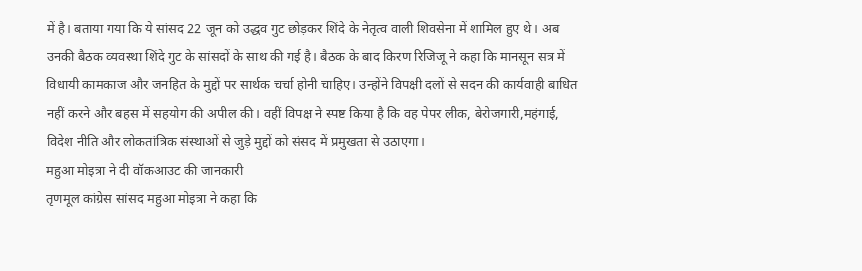में है। बताया गया कि ये सांसद 22 जून को उद्धव गुट छोड़कर शिंदे के नेतृत्व वाली शिवसेना में शामिल हुए थे। अब उनकी बैठक व्यवस्था शिंदे गुट के सांसदों के साथ की गई है। बैठक के बाद किरण रिजिजू ने कहा कि मानसून सत्र में विधायी कामकाज और जनहित के मुद्दों पर सार्थक चर्चा होनी चाहिए। उन्होंने विपक्षी दलों से सदन की कार्यवाही बाधित नहीं करने और बहस में सहयोग की अपील की। वहीं विपक्ष ने स्पष्ट किया है कि वह पेपर लीक, बेरोजगारी,महंगाई, विदेश नीति और लोकतांत्रिक संस्थाओं से जुड़े मुद्दों को संसद में प्रमुखता से उठाएगा।
महुआ मोइत्रा ने दी वॉकआउट की जानकारी
तृणमूल कांग्रेस सांसद महुआ मोइत्रा ने कहा कि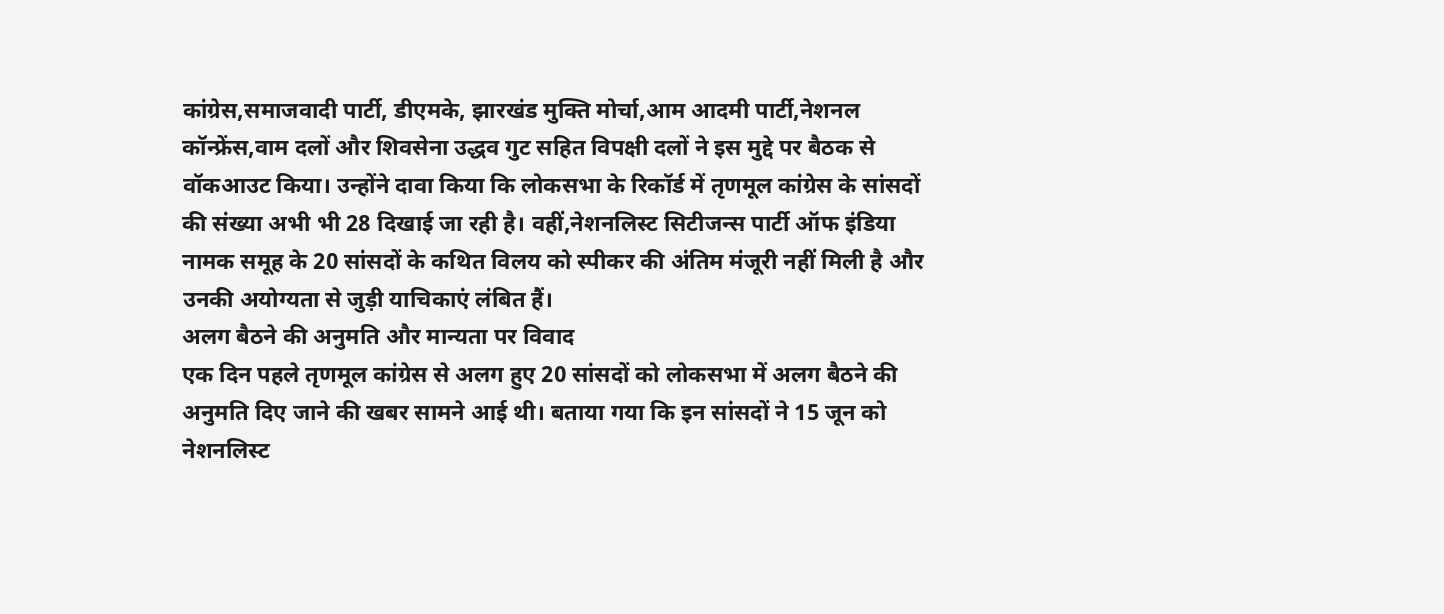कांग्रेस,समाजवादी पार्टी, डीएमके, झारखंड मुक्ति मोर्चा,आम आदमी पार्टी,नेशनल कॉन्फ्रेंस,वाम दलों और शिवसेना उद्धव गुट सहित विपक्षी दलों ने इस मुद्दे पर बैठक से वॉकआउट किया। उन्होंने दावा किया कि लोकसभा के रिकॉर्ड में तृणमूल कांग्रेस के सांसदों की संख्या अभी भी 28 दिखाई जा रही है। वहीं,नेशनलिस्ट सिटीजन्स पार्टी ऑफ इंडिया नामक समूह के 20 सांसदों के कथित विलय को स्पीकर की अंतिम मंजूरी नहीं मिली है और उनकी अयोग्यता से जुड़ी याचिकाएं लंबित हैं।
अलग बैठने की अनुमति और मान्यता पर विवाद
एक दिन पहले तृणमूल कांग्रेस से अलग हुए 20 सांसदों को लोकसभा में अलग बैठने की अनुमति दिए जाने की खबर सामने आई थी। बताया गया कि इन सांसदों ने 15 जून को नेशनलिस्ट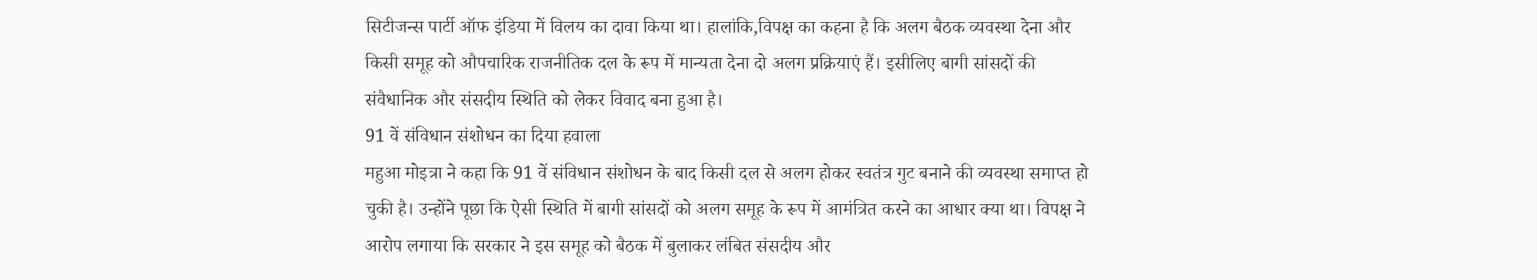सिटीजन्स पार्टी ऑफ इंडिया में विलय का दावा किया था। हालांकि,विपक्ष का कहना है कि अलग बैठक व्यवस्था देना और किसी समूह को औपचारिक राजनीतिक दल के रूप में मान्यता देना दो अलग प्रक्रियाएं हैं। इसीलिए बागी सांसदों की संवैधानिक और संसदीय स्थिति को लेकर विवाद बना हुआ है।
91 वें संविधान संशोधन का दिया हवाला
महुआ मोइत्रा ने कहा कि 91 वें संविधान संशोधन के बाद किसी दल से अलग होकर स्वतंत्र गुट बनाने की व्यवस्था समाप्त हो चुकी है। उन्होंने पूछा कि ऐसी स्थिति में बागी सांसदों को अलग समूह के रूप में आमंत्रित करने का आधार क्या था। विपक्ष ने आरोप लगाया कि सरकार ने इस समूह को बैठक में बुलाकर लंबित संसदीय और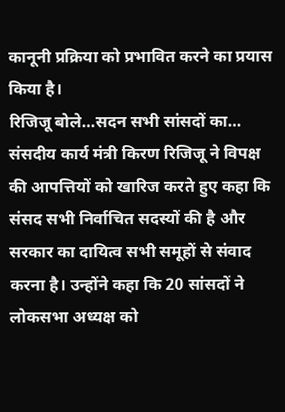कानूनी प्रक्रिया को प्रभावित करने का प्रयास किया है।
रिजिजू बोले…सदन सभी सांसदों का…
संसदीय कार्य मंत्री किरण रिजिजू ने विपक्ष की आपत्तियों को खारिज करते हुए कहा कि संसद सभी निर्वाचित सदस्यों की है और सरकार का दायित्व सभी समूहों से संवाद करना है। उन्होंने कहा कि 20 सांसदों ने लोकसभा अध्यक्ष को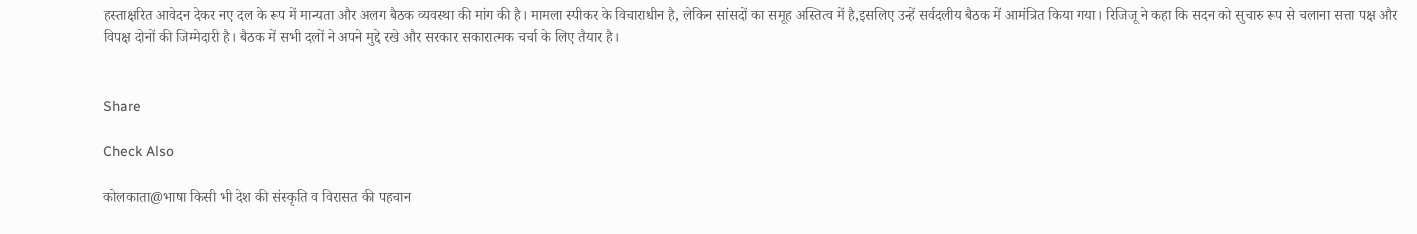हस्ताक्षरित आवेदन देकर नए दल के रूप में मान्यता और अलग बैठक व्यवस्था की मांग की है। मामला स्पीकर के विचाराधीन है, लेकिन सांसदों का समूह अस्तित्व में है,इसलिए उन्हें सर्वदलीय बैठक में आमंत्रित किया गया। रिजिजू ने कहा कि सदन को सुचारु रूप से चलाना सत्ता पक्ष और विपक्ष दोनों की जिम्मेदारी है। बैठक में सभी दलों ने अपने मुद्दे रखे और सरकार सकारात्मक चर्चा के लिए तैयार है।


Share

Check Also

कोलकाता@भाषा किसी भी देश की संस्कृति व विरासत की पहचान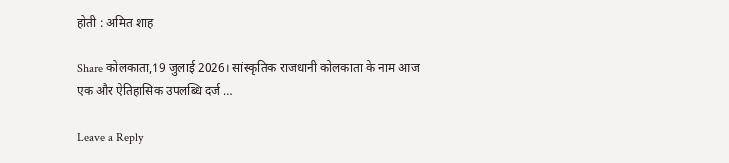होती : अमित शाह

Share कोलकाता,19 जुलाई 2026। सांस्कृतिक राजधानी कोलकाता के नाम आज एक और ऐतिहासिक उपलब्धि दर्ज …

Leave a Reply